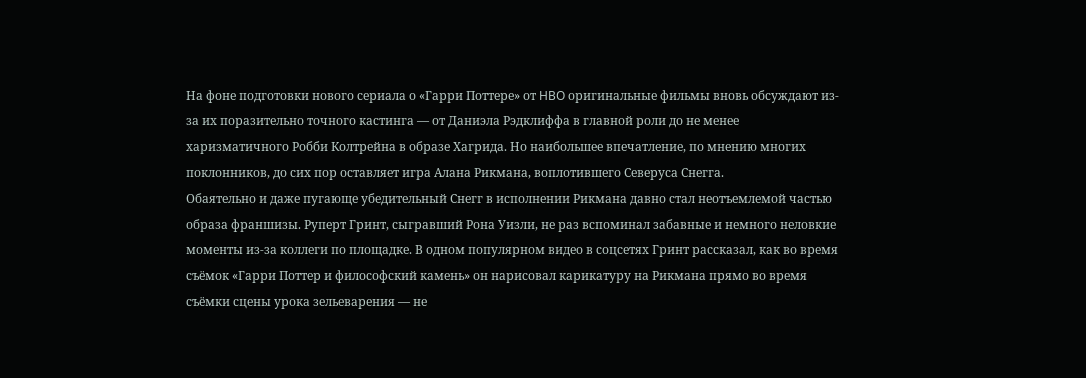На фоне подготовки нового сериала о «Гарри Поттере» от HBO оригинальные фильмы вновь обсуждают из-за их поразительно точного кастинга — от Даниэла Рэдклиффа в главной роли до не менее харизматичного Робби Колтрейна в образе Хагрида. Но наибольшее впечатление, по мнению многих поклонников, до сих пор оставляет игра Алана Рикмана, воплотившего Северуса Снегга.
Обаятельно и даже пугающе убедительный Снегг в исполнении Рикмана давно стал неотъемлемой частью образа франшизы. Руперт Гринт, сыгравший Рона Уизли, не раз вспоминал забавные и немного неловкие моменты из-за коллеги по площадке. В одном популярном видео в соцсетях Гринт рассказал, как во время съёмок «Гарри Поттер и философский камень» он нарисовал карикатуру на Рикмана прямо во время съёмки сцены урока зельеварения — не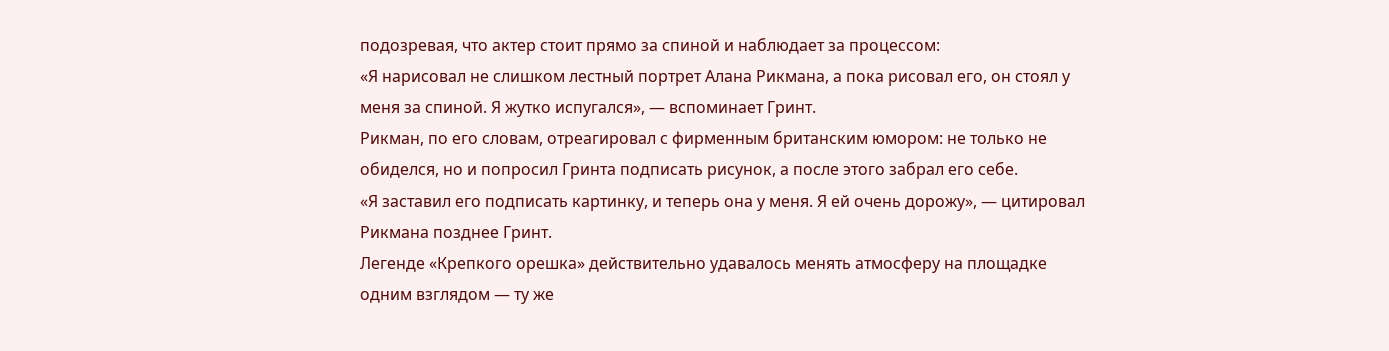подозревая, что актер стоит прямо за спиной и наблюдает за процессом:
«Я нарисовал не слишком лестный портрет Алана Рикмана, а пока рисовал его, он стоял у меня за спиной. Я жутко испугался», — вспоминает Гринт.
Рикман, по его словам, отреагировал с фирменным британским юмором: не только не обиделся, но и попросил Гринта подписать рисунок, а после этого забрал его себе.
«Я заставил его подписать картинку, и теперь она у меня. Я ей очень дорожу», — цитировал Рикмана позднее Гринт.
Легенде «Крепкого орешка» действительно удавалось менять атмосферу на площадке одним взглядом — ту же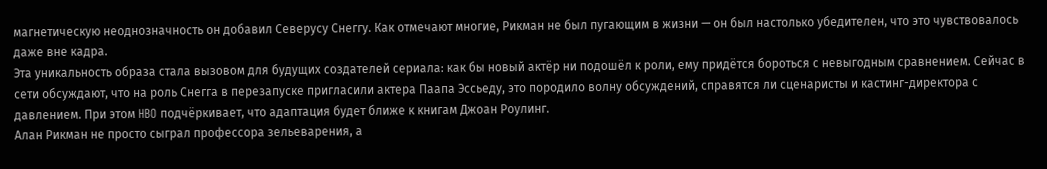магнетическую неоднозначность он добавил Северусу Снеггу. Как отмечают многие, Рикман не был пугающим в жизни — он был настолько убедителен, что это чувствовалось даже вне кадра.
Эта уникальность образа стала вызовом для будущих создателей сериала: как бы новый актёр ни подошёл к роли, ему придётся бороться с невыгодным сравнением. Сейчас в сети обсуждают, что на роль Снегга в перезапуске пригласили актера Паапа Эссьеду, это породило волну обсуждений, справятся ли сценаристы и кастинг-директора с давлением. При этом HBO подчёркивает, что адаптация будет ближе к книгам Джоан Роулинг.
Алан Рикман не просто сыграл профессора зельеварения, а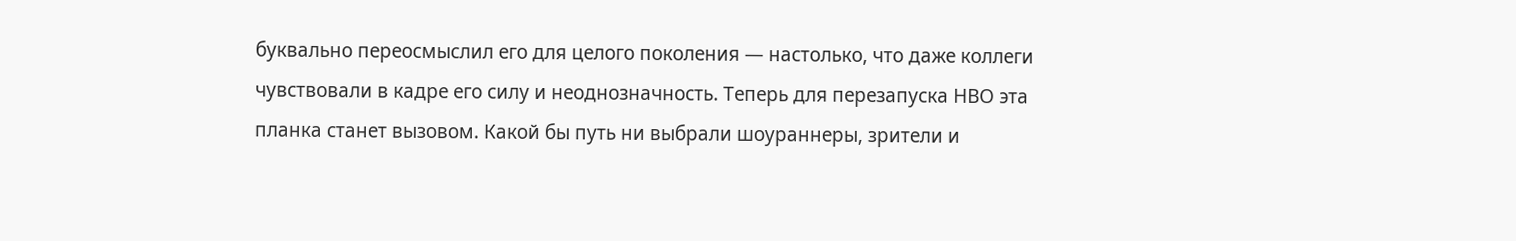буквально переосмыслил его для целого поколения — настолько, что даже коллеги чувствовали в кадре его силу и неоднозначность. Теперь для перезапуска HBO эта планка станет вызовом. Какой бы путь ни выбрали шоураннеры, зрители и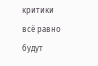критики всё равно будут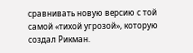сравнивать новую версию с той самой «тихой угрозой», которую создал Рикман.